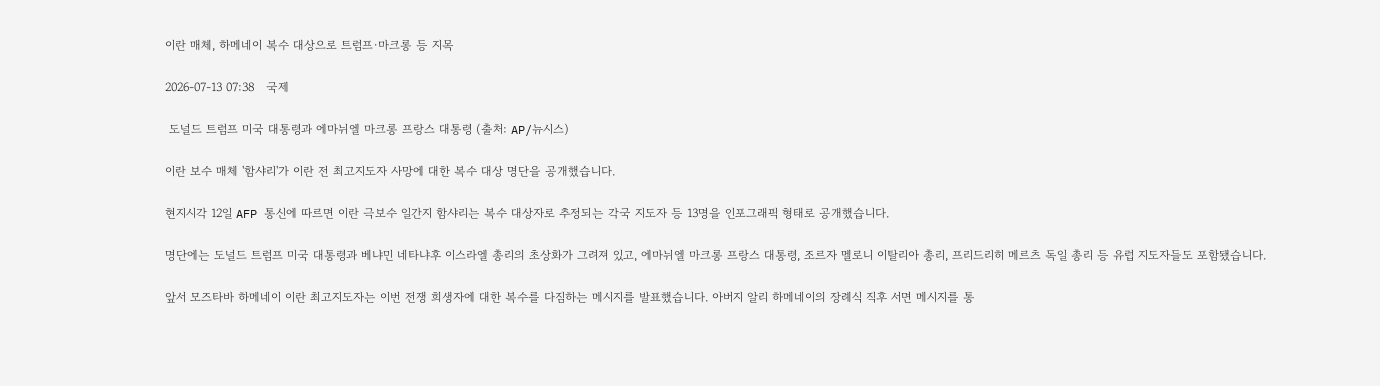이란 매체, 하메네이 복수 대상으로 트럼프·마크롱 등 지목

2026-07-13 07:38   국제

 도널드 트럼프 미국 대통령과 에마뉘엘 마크롱 프랑스 대통령 (출처: AP/뉴시스)

이란 보수 매체 '함샤리'가 이란 전 최고지도자 사망에 대한 복수 대상 명단을 공개했습니다.

현지시각 12일 AFP 통신에 따르면 이란 극보수 일간지 함샤리는 복수 대상자로 추정되는 각국 지도자 등 13명을 인포그래픽 형태로 공개했습니다.

명단에는 도널드 트럼프 미국 대통령과 베냐민 네타냐후 이스라엘 총리의 초상화가 그려져 있고, 에마뉘엘 마크롱 프랑스 대통령, 조르자 멜로니 이탈리아 총리, 프리드리히 메르츠 독일 총리 등 유럽 지도자들도 포함됐습니다.

앞서 모즈타바 하메네이 이란 최고지도자는 이번 전쟁 희생자에 대한 복수를 다짐하는 메시지를 발표했습니다. 아버지 알리 하메네이의 장례식 직후 서면 메시지를 통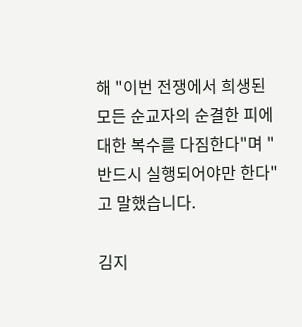해 "이번 전쟁에서 희생된 모든 순교자의 순결한 피에 대한 복수를 다짐한다"며 "반드시 실행되어야만 한다"고 말했습니다.

김지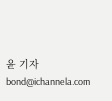윤 기자 bond@ichannela.com